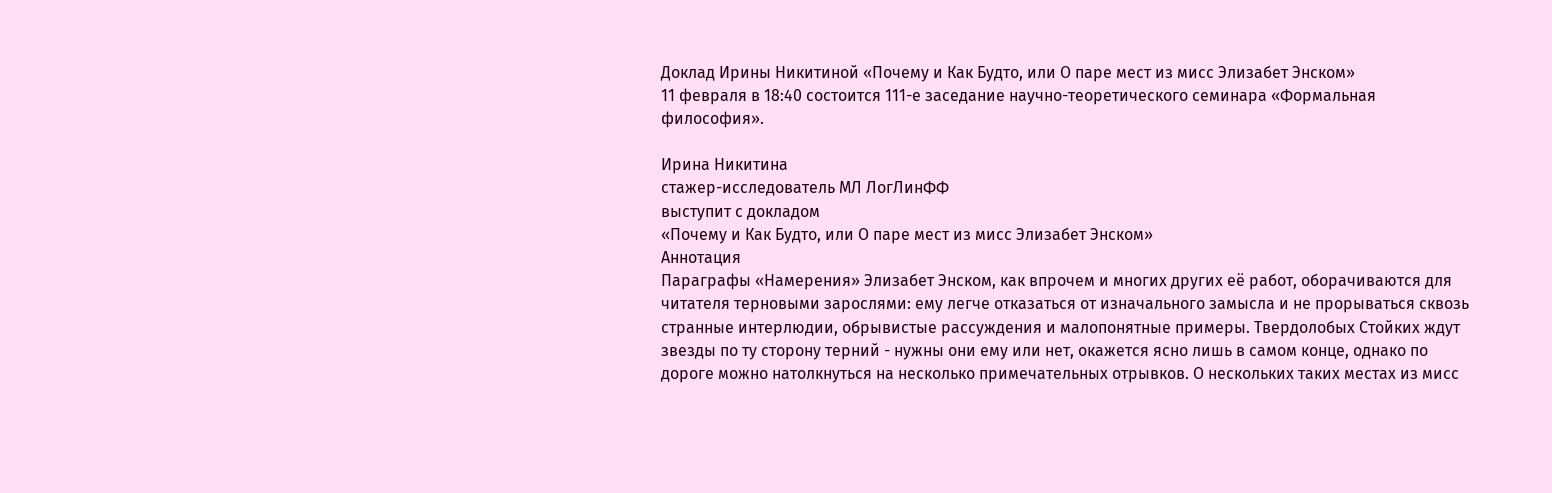Доклад Ирины Никитиной «Почему и Как Будто, или О паре мест из мисс Элизабет Энском»
11 февраля в 18:40 состоится 111-е заседание научно-теоретического семинара «Формальная философия».

Ирина Никитина
стажер-исследователь МЛ ЛогЛинФФ
выступит с докладом
«Почему и Как Будто, или О паре мест из мисс Элизабет Энском»
Аннотация
Параграфы «Намерения» Элизабет Энском, как впрочем и многих других её работ, оборачиваются для читателя терновыми зарослями: ему легче отказаться от изначального замысла и не прорываться сквозь странные интерлюдии, обрывистые рассуждения и малопонятные примеры. Твердолобых Стойких ждут звезды по ту сторону терний - нужны они ему или нет, окажется ясно лишь в самом конце, однако по дороге можно натолкнуться на несколько примечательных отрывков. О нескольких таких местах из мисс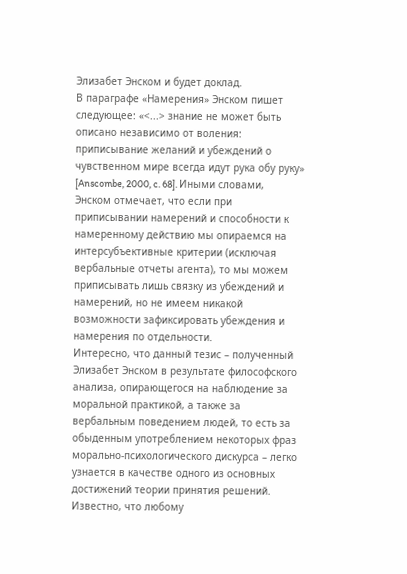Элизабет Энском и будет доклад.
В параграфе «Намерения» Энском пишет следующее: «<...> знание не может быть описано независимо от воления: приписывание желаний и убеждений о чувственном мире всегда идут рука обу руку» [Anscombe, 2000, c. 68]. Иными словами, Энском отмечает, что если при приписывании намерений и способности к намеренному действию мы опираемся на интерсубъективные критерии (исключая вербальные отчеты агента), то мы можем приписывать лишь связку из убеждений и намерений, но не имеем никакой возможности зафиксировать убеждения и намерения по отдельности.
Интересно, что данный тезис – полученный Элизабет Энском в результате философского анализа, опирающегося на наблюдение за моральной практикой, а также за вербальным поведением людей, то есть за обыденным употреблением некоторых фраз морально-психологического дискурса – легко узнается в качестве одного из основных достижений теории принятия решений. Известно, что любому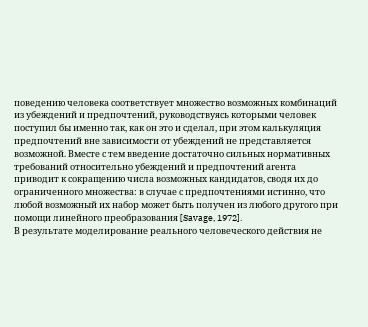поведению человека соответствует множество возможных комбинаций из убеждений и предпочтений, руководствуясь которыми человек поступил бы именно так, как он это и сделал, при этом калькуляция предпочтений вне зависимости от убеждений не представляется возможной. Вместе с тем введение достаточно сильных нормативных требований относительно убеждений и предпочтений агента приводит к сокращению числа возможных кандидатов, сводя их до ограниченного множества: в случае с предпочтениями истинно, что любой возможный их набор может быть получен из любого другого при помощи линейного преобразования [Savage, 1972].
В результате моделирование реального человеческого действия не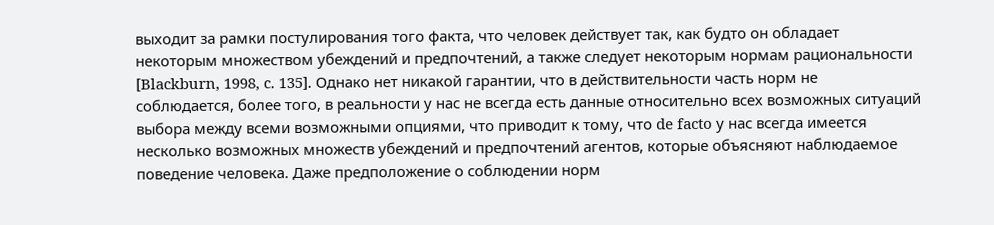выходит за рамки постулирования того факта, что человек действует так, как будто он обладает некоторым множеством убеждений и предпочтений, а также следует некоторым нормам рациональности [Blackburn, 1998, c. 135]. Однако нет никакой гарантии, что в действительности часть норм не соблюдается, более того, в реальности у нас не всегда есть данные относительно всех возможных ситуаций выбора между всеми возможными опциями, что приводит к тому, что de facto у нас всегда имеется несколько возможных множеств убеждений и предпочтений агентов, которые объясняют наблюдаемое поведение человека. Даже предположение о соблюдении норм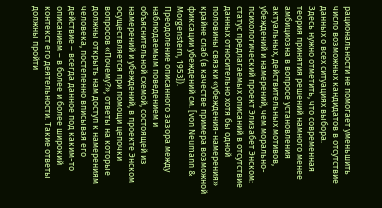рациональности не помогает уменьшить число возможных кандидатов в отсутствие данных о всех ситуациях выбора.
Здесь нужно отметить, что современная теория принятия решений намного менее амбициозна в вопросе установления актуальных, действительных мотивов, убеждений и намерений, чем морально-психологический проект Элизабет Энском: статус предлагаемых описаний в отсутствие данных относительно хотя бы одной половины связки «убеждения-намерения» крайне слаб (в качестве примера возможной фиксации убеждений см. [von Neumann & Morgenstern, 1953]).
Преодоление описанного зазора между наблюдаемым поведением и объяснительной схемой, состоящей из намерений и убеждений, в проекте Энском осуществляется при помощи цепочки вопросов «Почему?», ответы на которые должны открыть нам доступ к намерениям человека, постепенно вписывая его действие – всегда данное под каким-то описанием – в более и более широкий контекст его деятельности. Такие ответы должны пройти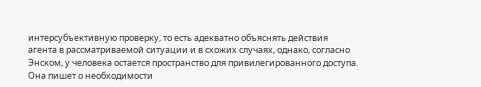интерсубъективную проверку, то есть адекватно объяснять действия агента в рассматриваемой ситуации и в схожих случаях, однако, согласно Энском, у человека остается пространство для привилегированного доступа. Она пишет о необходимости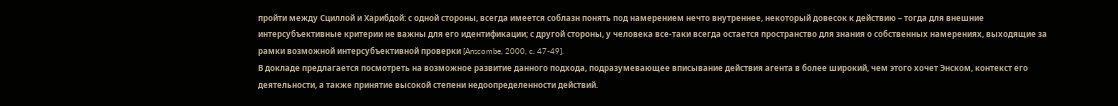пройти между Сциллой и Харибдой: с одной стороны, всегда имеется соблазн понять под намерением нечто внутреннее, некоторый довесок к действию – тогда для внешние интерсубъективные критерии не важны для его идентификации; с другой стороны, у человека все-таки всегда остается пространство для знания о собственных намерениях, выходящие за рамки возможной интерсубъективной проверки [Anscombe, 2000, c. 47-49].
В докладе предлагается посмотреть на возможное развитие данного подхода, подразумевающее вписывание действия агента в более широкий, чем этого хочет Энском, контекст его деятельности, а также принятие высокой степени недоопределенности действий.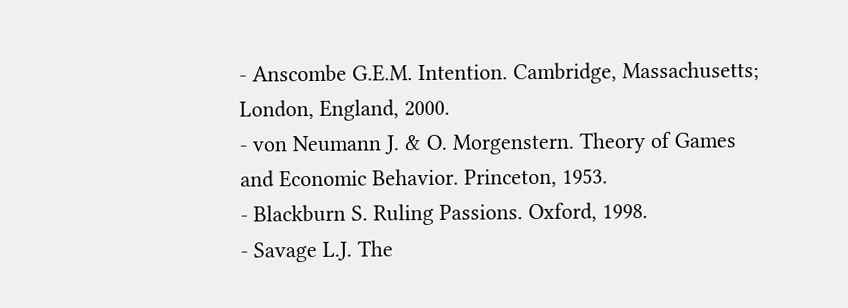- Anscombe G.E.M. Intention. Cambridge, Massachusetts; London, England, 2000.
- von Neumann J. & O. Morgenstern. Theory of Games and Economic Behavior. Princeton, 1953.
- Blackburn S. Ruling Passions. Oxford, 1998.
- Savage L.J. The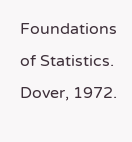Foundations of Statistics. Dover, 1972.